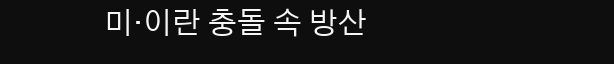미·이란 충돌 속 방산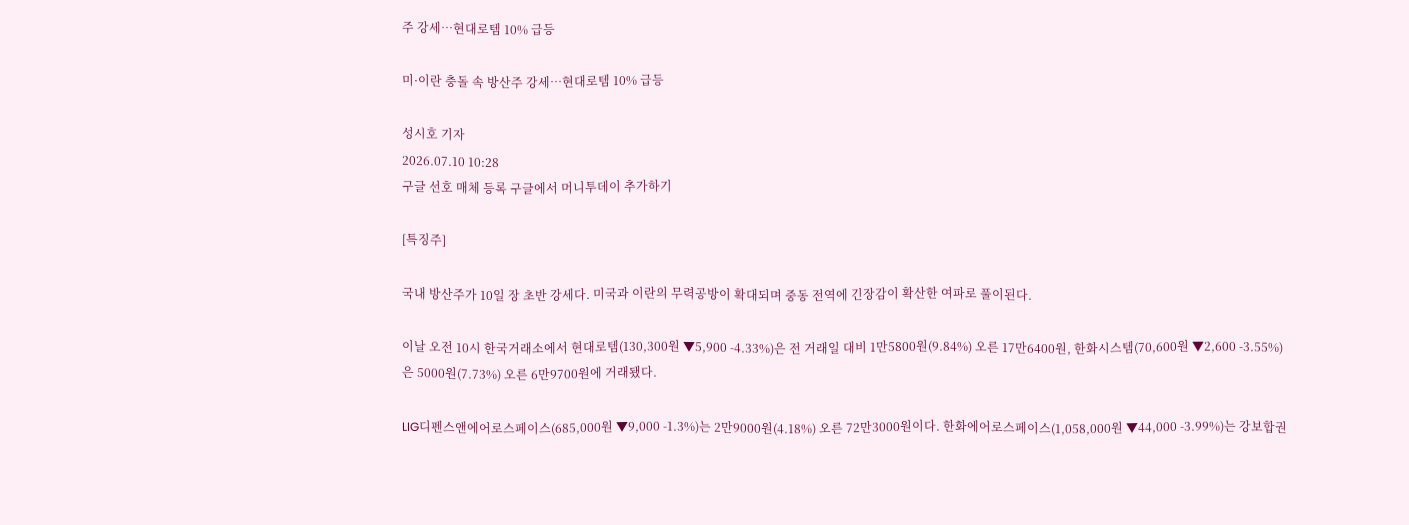주 강세…현대로템 10% 급등

미·이란 충돌 속 방산주 강세…현대로템 10% 급등

성시호 기자
2026.07.10 10:28
구글 선호 매체 등록 구글에서 머니투데이 추가하기

[특징주]

국내 방산주가 10일 장 초반 강세다. 미국과 이란의 무력공방이 확대되며 중동 전역에 긴장감이 확산한 여파로 풀이된다.

이날 오전 10시 한국거래소에서 현대로템(130,300원 ▼5,900 -4.33%)은 전 거래일 대비 1만5800원(9.84%) 오른 17만6400원, 한화시스템(70,600원 ▼2,600 -3.55%)은 5000원(7.73%) 오른 6만9700원에 거래됐다.

LIG디펜스앤에어로스페이스(685,000원 ▼9,000 -1.3%)는 2만9000원(4.18%) 오른 72만3000원이다. 한화에어로스페이스(1,058,000원 ▼44,000 -3.99%)는 강보합권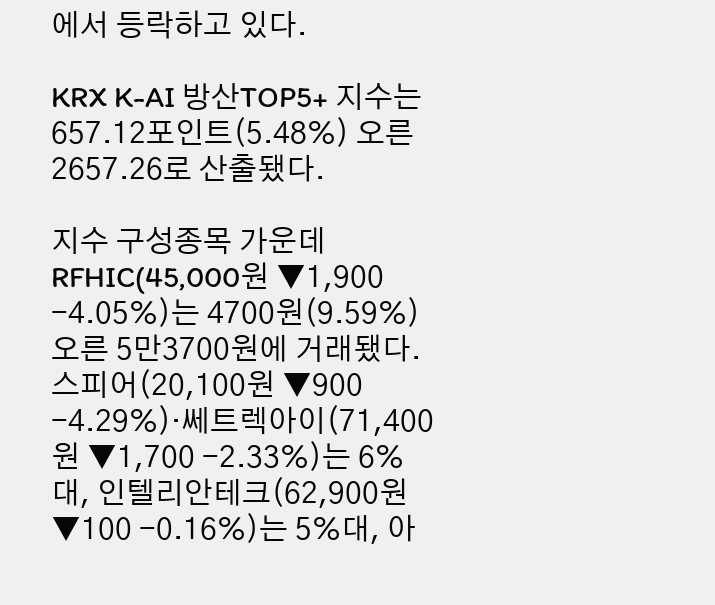에서 등락하고 있다.

KRX K-AI 방산TOP5+ 지수는 657.12포인트(5.48%) 오른 2657.26로 산출됐다.

지수 구성종목 가운데 RFHIC(45,000원 ▼1,900 -4.05%)는 4700원(9.59%) 오른 5만3700원에 거래됐다. 스피어(20,100원 ▼900 -4.29%)·쎄트렉아이(71,400원 ▼1,700 -2.33%)는 6%대, 인텔리안테크(62,900원 ▼100 -0.16%)는 5%대, 아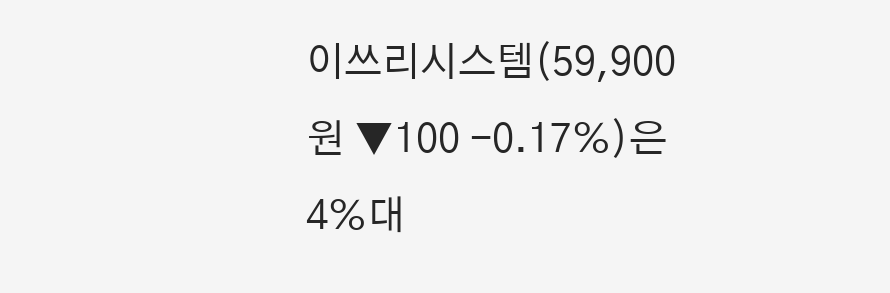이쓰리시스템(59,900원 ▼100 -0.17%)은 4%대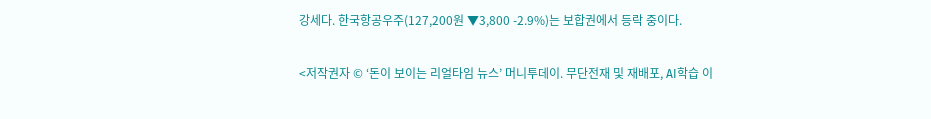강세다. 한국항공우주(127,200원 ▼3,800 -2.9%)는 보합권에서 등락 중이다.

<저작권자 © ‘돈이 보이는 리얼타임 뉴스’ 머니투데이. 무단전재 및 재배포, AI학습 이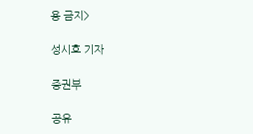용 금지>

성시호 기자

증권부

공유